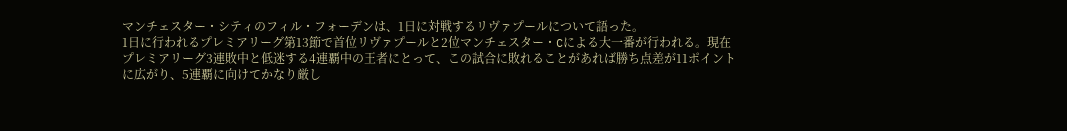マンチェスター・シティのフィル・フォーデンは、1日に対戦するリヴァプールについて語った。
1日に行われるプレミアリーグ第13節で首位リヴァプールと2位マンチェスター・Cによる大一番が行われる。現在プレミアリーグ3連敗中と低迷する4連覇中の王者にとって、この試合に敗れることがあれば勝ち点差が11ポイントに広がり、5連覇に向けてかなり厳し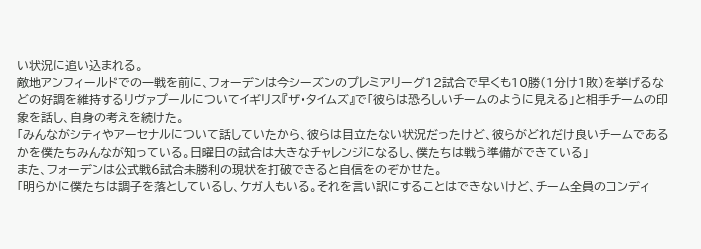い状況に追い込まれる。
敵地アンフィールドでの一戦を前に、フォーデンは今シーズンのプレミアリーグ12試合で早くも10勝(1分け1敗)を挙げるなどの好調を維持するリヴァプールについてイギリス『ザ・タイムズ』で「彼らは恐ろしいチームのように見える」と相手チームの印象を話し、自身の考えを続けた。
「みんながシティやアーセナルについて話していたから、彼らは目立たない状況だったけど、彼らがどれだけ良いチームであるかを僕たちみんなが知っている。日曜日の試合は大きなチャレンジになるし、僕たちは戦う準備ができている」
また、フォーデンは公式戦6試合未勝利の現状を打破できると自信をのぞかせた。
「明らかに僕たちは調子を落としているし、ケガ人もいる。それを言い訳にすることはできないけど、チーム全員のコンディ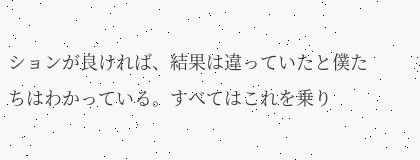ションが良ければ、結果は違っていたと僕たちはわかっている。すべてはこれを乗り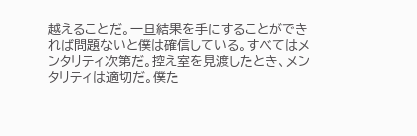越えることだ。一旦結果を手にすることができれば問題ないと僕は確信している。すべてはメンタリティ次第だ。控え室を見渡したとき、メンタリティは適切だ。僕た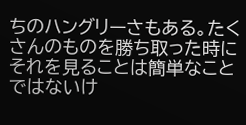ちのハングリーさもある。たくさんのものを勝ち取った時にそれを見ることは簡単なことではないけ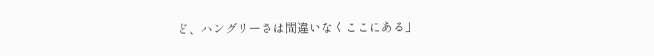ど、ハングリーさは間違いなくここにある」